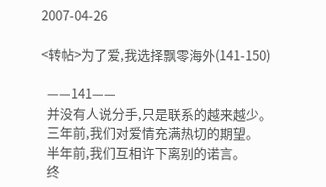2007-04-26

<转帖>为了爱,我选择飘零海外(141-150)

  ——141——
  并没有人说分手,只是联系的越来越少。
  三年前,我们对爱情充满热切的期望。
  半年前,我们互相许下离别的诺言。
  终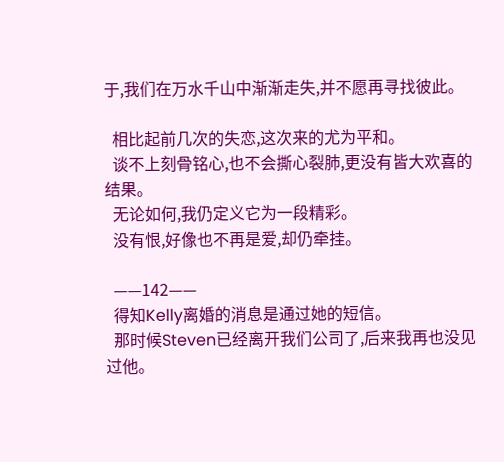于,我们在万水千山中渐渐走失,并不愿再寻找彼此。

  相比起前几次的失恋,这次来的尤为平和。
  谈不上刻骨铭心,也不会撕心裂肺,更没有皆大欢喜的结果。
  无论如何,我仍定义它为一段精彩。
  没有恨,好像也不再是爱,却仍牵挂。

  ——142——
  得知Kelly离婚的消息是通过她的短信。
  那时候Steven已经离开我们公司了,后来我再也没见过他。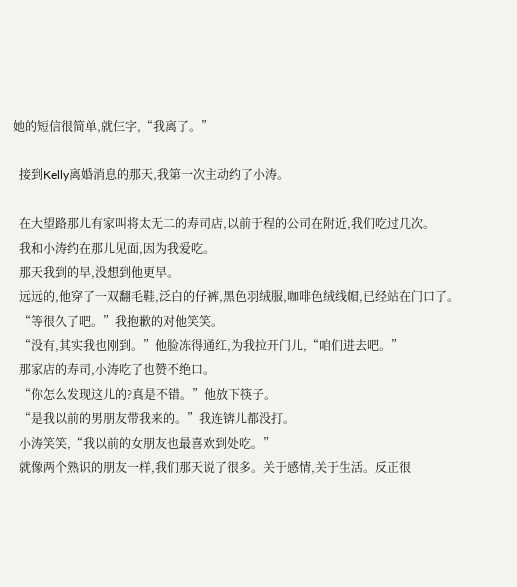她的短信很简单,就仨字,“我离了。”

  接到Kelly离婚消息的那天,我第一次主动约了小涛。

  在大望路那儿有家叫将太无二的寿司店,以前于程的公司在附近,我们吃过几次。
  我和小涛约在那儿见面,因为我爱吃。
  那天我到的早,没想到他更早。
  远远的,他穿了一双翻毛鞋,泛白的仔裤,黑色羽绒服,咖啡色绒线帽,已经站在门口了。
  “等很久了吧。”我抱歉的对他笑笑。
  “没有,其实我也刚到。”他脸冻得通红,为我拉开门儿,“咱们进去吧。”
  那家店的寿司,小涛吃了也赞不绝口。
  “你怎么发现这儿的?真是不错。”他放下筷子。
  “是我以前的男朋友带我来的。”我连锛儿都没打。
  小涛笑笑,“我以前的女朋友也最喜欢到处吃。”
  就像两个熟识的朋友一样,我们那天说了很多。关于感情,关于生活。反正很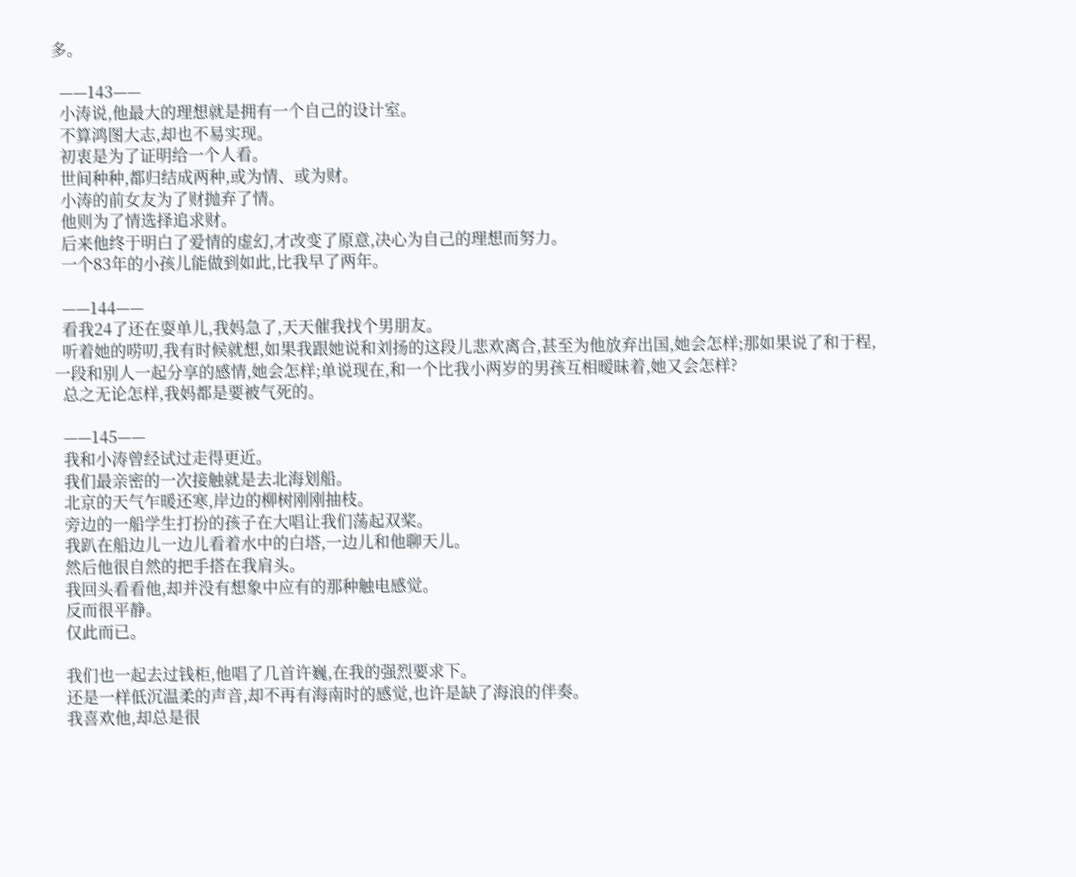多。

  ——143——
  小涛说,他最大的理想就是拥有一个自己的设计室。
  不算鸿图大志,却也不易实现。
  初衷是为了证明给一个人看。
  世间种种,都归结成两种,或为情、或为财。
  小涛的前女友为了财抛弃了情。
  他则为了情选择追求财。
  后来他终于明白了爱情的虚幻,才改变了原意,决心为自己的理想而努力。
  一个83年的小孩儿能做到如此,比我早了两年。

  ——144——
  看我24了还在耍单儿,我妈急了,天天催我找个男朋友。
  听着她的唠叨,我有时候就想,如果我跟她说和刘扬的这段儿悲欢离合,甚至为他放弃出国,她会怎样;那如果说了和于程,一段和别人一起分享的感情,她会怎样;单说现在,和一个比我小两岁的男孩互相暧昧着,她又会怎样?
  总之无论怎样,我妈都是要被气死的。

  ——145——
  我和小涛曾经试过走得更近。
  我们最亲密的一次接触就是去北海划船。
  北京的天气乍暖还寒,岸边的柳树刚刚抽枝。
  旁边的一船学生打扮的孩子在大唱让我们荡起双桨。
  我趴在船边儿一边儿看着水中的白塔,一边儿和他聊天儿。
  然后他很自然的把手搭在我肩头。
  我回头看看他,却并没有想象中应有的那种触电感觉。
  反而很平静。
  仅此而已。

  我们也一起去过钱柜,他唱了几首许巍,在我的强烈要求下。
  还是一样低沉温柔的声音,却不再有海南时的感觉,也许是缺了海浪的伴奏。
  我喜欢他,却总是很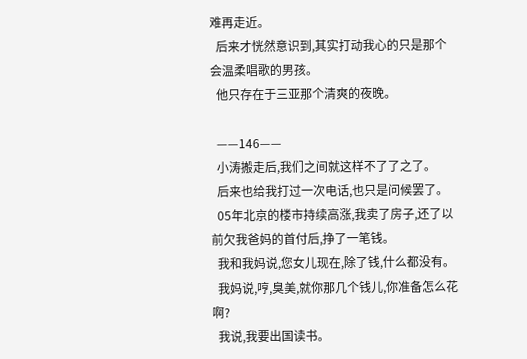难再走近。
  后来才恍然意识到,其实打动我心的只是那个会温柔唱歌的男孩。
  他只存在于三亚那个清爽的夜晚。

  ——146——
  小涛搬走后,我们之间就这样不了了之了。
  后来也给我打过一次电话,也只是问候罢了。
  05年北京的楼市持续高涨,我卖了房子,还了以前欠我爸妈的首付后,挣了一笔钱。
  我和我妈说,您女儿现在,除了钱,什么都没有。
  我妈说,哼,臭美,就你那几个钱儿,你准备怎么花啊?
  我说,我要出国读书。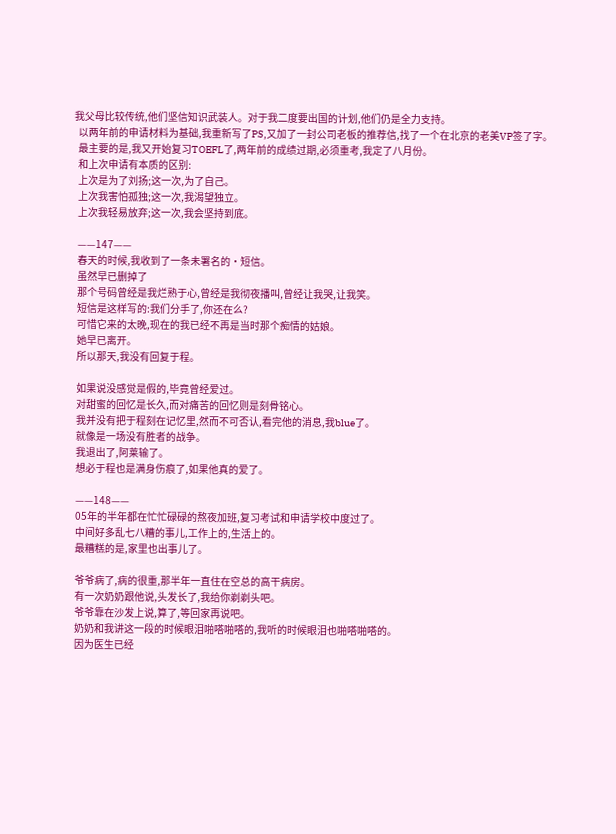我父母比较传统,他们坚信知识武装人。对于我二度要出国的计划,他们仍是全力支持。
  以两年前的申请材料为基础,我重新写了PS,又加了一封公司老板的推荐信,找了一个在北京的老美VP签了字。
  最主要的是,我又开始复习TOEFL了,两年前的成绩过期,必须重考,我定了八月份。
  和上次申请有本质的区别:
  上次是为了刘扬;这一次,为了自己。
  上次我害怕孤独;这一次,我渴望独立。
  上次我轻易放弃;这一次,我会坚持到底。

  ——147——
  春天的时候,我收到了一条未署名的·短信。
  虽然早已删掉了
  那个号码曾经是我烂熟于心,曾经是我彻夜播叫,曾经让我哭,让我笑。
  短信是这样写的:我们分手了,你还在么?
  可惜它来的太晚,现在的我已经不再是当时那个痴情的姑娘。
  她早已离开。
  所以那天,我没有回复于程。

  如果说没感觉是假的,毕竟曾经爱过。
  对甜蜜的回忆是长久,而对痛苦的回忆则是刻骨铭心。
  我并没有把于程刻在记忆里,然而不可否认,看完他的消息,我blue了。
  就像是一场没有胜者的战争。
  我退出了,阿莱输了。
  想必于程也是满身伤痕了,如果他真的爱了。

  ——148——
  05年的半年都在忙忙碌碌的熬夜加班,复习考试和申请学校中度过了。
  中间好多乱七八糟的事儿,工作上的,生活上的。
  最糟糕的是,家里也出事儿了。

  爷爷病了,病的很重,那半年一直住在空总的高干病房。
  有一次奶奶跟他说,头发长了,我给你剃剃头吧。
  爷爷靠在沙发上说,算了,等回家再说吧。
  奶奶和我讲这一段的时候眼泪啪嗒啪嗒的,我听的时候眼泪也啪嗒啪嗒的。
  因为医生已经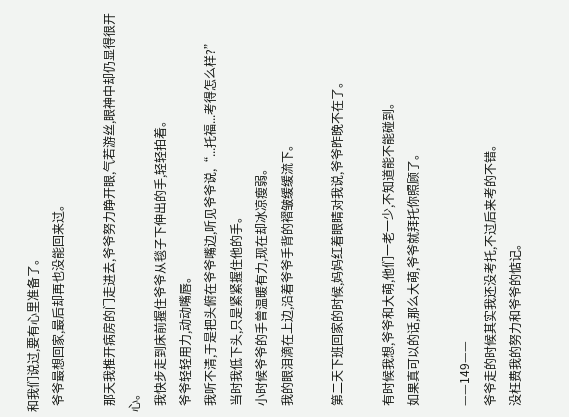和我们说过,要有心里准备了。
  爷爷最想回家,最后却再也没能回来过。

  那天我推开病房的门走进去,爷爷努力睁开眼,气若游丝,眼神中却仍显得很开心。
  我快步走到床前握住爷爷从毯子下伸出的手,轻轻拍着。
  爷爷轻轻用力,动动嘴唇。
  我听不清,于是把头俯在爷爷嘴边,听见爷爷说,“...托福...考得怎么样?”
  当时我低下头,只是紧紧握住他的手。
  小时候爷爷的手曾温暖有力,现在却冰凉瘦弱。
  我的眼泪滴在上边,沿着爷爷手背的褶皱缓缓流下。

  第二天下班回家的时候,妈妈红着眼睛对我说,爷爷昨晚不在了。

  有时候我想,爷爷和大萌,他们一老一少,不知道能不能碰到。
  如果真可以的话,那么大萌,爷爷就拜托你照顾了。

  ——149——
  爷爷走的时候其实我还没考托,不过后来考的不错。
  没枉费我的努力和爷爷的惦记。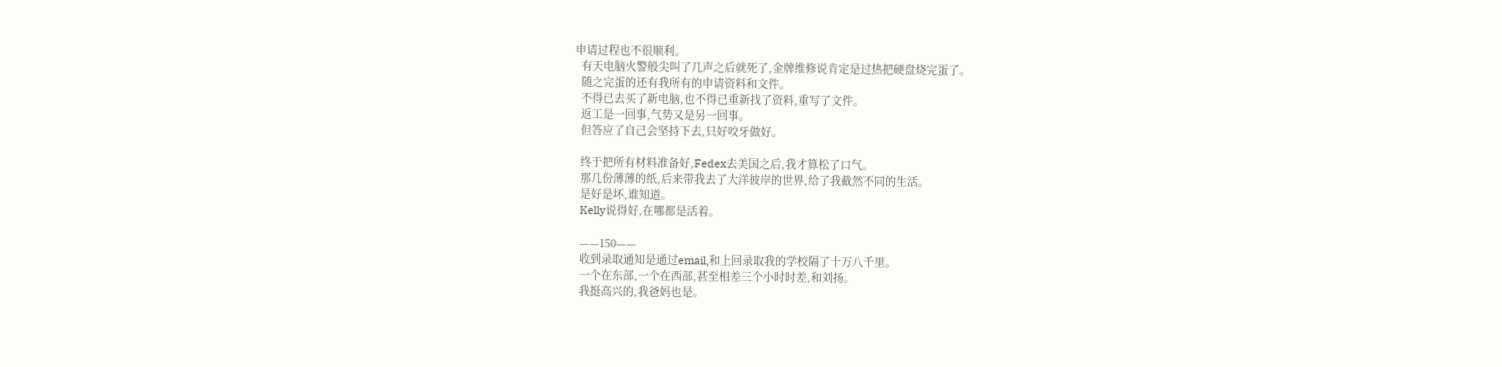申请过程也不很顺利。
  有天电脑火警般尖叫了几声之后就死了,金牌维修说肯定是过热把硬盘烧完蛋了。
  随之完蛋的还有我所有的申请资料和文件。
  不得已去买了新电脑,也不得已重新找了资料,重写了文件。
  返工是一回事,气势又是另一回事。
  但答应了自己会坚持下去,只好咬牙做好。

  终于把所有材料准备好,Fedex去美国之后,我才算松了口气。
  那几份薄薄的纸,后来带我去了大洋彼岸的世界,给了我截然不同的生活。
  是好是坏,谁知道。
  Kelly说得好,在哪都是活着。

  ——150——
  收到录取通知是通过email,和上回录取我的学校隔了十万八千里。
  一个在东部,一个在西部,甚至相差三个小时时差,和刘扬。
  我挺高兴的,我爸妈也是。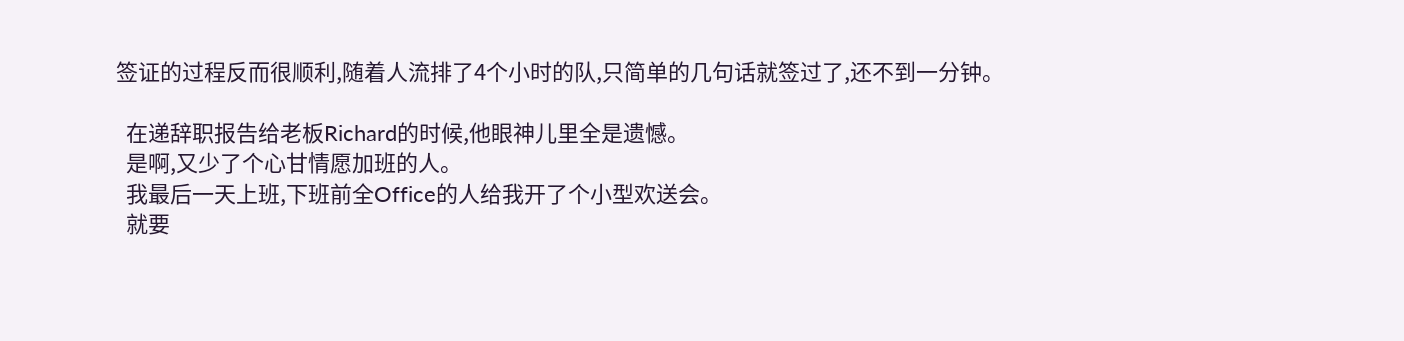签证的过程反而很顺利,随着人流排了4个小时的队,只简单的几句话就签过了,还不到一分钟。

  在递辞职报告给老板Richard的时候,他眼神儿里全是遗憾。
  是啊,又少了个心甘情愿加班的人。
  我最后一天上班,下班前全Office的人给我开了个小型欢送会。
  就要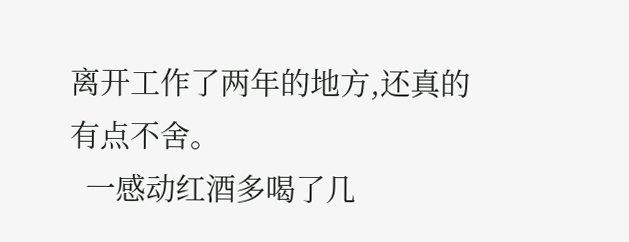离开工作了两年的地方,还真的有点不舍。
  一感动红酒多喝了几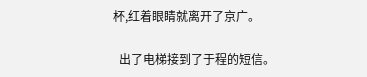杯,红着眼睛就离开了京广。

  出了电梯接到了于程的短信。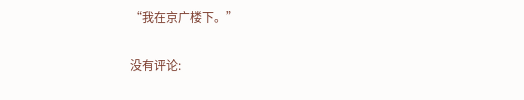“我在京广楼下。”

没有评论: